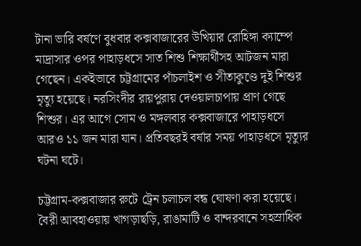টানা ভারি বর্ষণে বুধবার কক্সবাজারের উখিয়ার রোহিঙ্গা ক্যাম্পে মাদ্রাসার ওপর পাহাড়ধসে সাত শিশু শিক্ষার্থীসহ আটজন মারা গেছেন। একইভাবে চট্টগ্রামের পাঁচলাইশ ও সীতাকুণ্ডে দুই শিশুর মৃত্যু হয়েছে। নরসিংদীর রায়পুরায় দেওয়ালচাপায় প্রাণ গেছে শিশুর। এর আগে সোম ও মঙ্গলবার কক্সবাজারে পাহাড়ধসে আরও ১১ জন মারা যান। প্রতিবছরই বর্ষার সময় পাহাড়ধসে মৃত্যুর ঘটনা ঘটে।

চট্টগ্রাম-কক্সবাজার রুটে ট্রেন চলাচল বন্ধ ঘোষণা করা হয়েছে। বৈরী আবহাওয়ায় খাগড়াছড়ি, রাঙামাটি ও বান্দরবানে সহস্রাধিক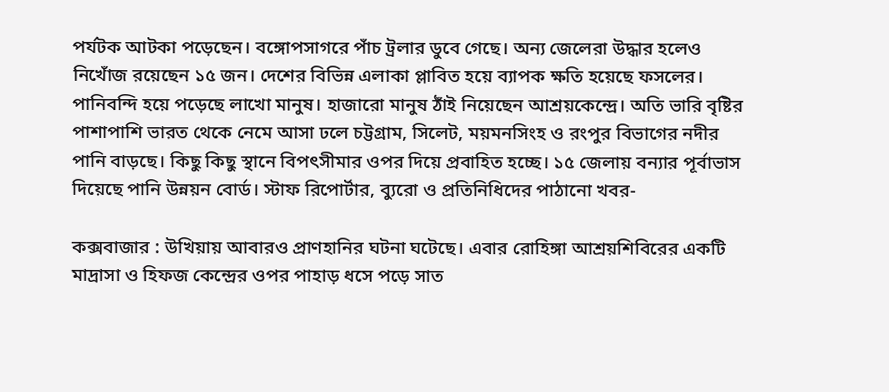পর্যটক আটকা পড়েছেন। বঙ্গোপসাগরে পাঁচ ট্রলার ডুবে গেছে। অন্য জেলেরা উদ্ধার হলেও নিখোঁজ রয়েছেন ১৫ জন। দেশের বিভিন্ন এলাকা প্লাবিত হয়ে ব্যাপক ক্ষতি হয়েছে ফসলের। পানিবন্দি হয়ে পড়েছে লাখো মানুষ। হাজারো মানুষ ঠাঁই নিয়েছেন আশ্রয়কেন্দ্রে। অতি ভারি বৃষ্টির পাশাপাশি ভারত থেকে নেমে আসা ঢলে চট্টগ্রাম, সিলেট, ময়মনসিংহ ও রংপুর বিভাগের নদীর পানি বাড়ছে। কিছু কিছু স্থানে বিপৎসীমার ওপর দিয়ে প্রবাহিত হচ্ছে। ১৫ জেলায় বন্যার পূর্বাভাস দিয়েছে পানি উন্নয়ন বোর্ড। স্টাফ রিপোর্টার, ব্যুরো ও প্রতিনিধিদের পাঠানো খবর-

কক্সবাজার : উখিয়ায় আবারও প্রাণহানির ঘটনা ঘটেছে। এবার রোহিঙ্গা আশ্রয়শিবিরের একটি মাদ্রাসা ও হিফজ কেন্দ্রের ওপর পাহাড় ধসে পড়ে সাত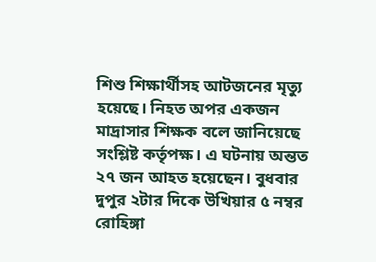শিশু শিক্ষার্থীসহ আটজনের মৃত্যু হয়েছে। নিহত অপর একজন মাদ্রাসার শিক্ষক বলে জানিয়েছে সংশ্লিষ্ট কর্তৃপক্ষ। এ ঘটনায় অন্তত ২৭ জন আহত হয়েছেন। বুধবার দুপুর ২টার দিকে উখিয়ার ৫ নম্বর রোহিঙ্গা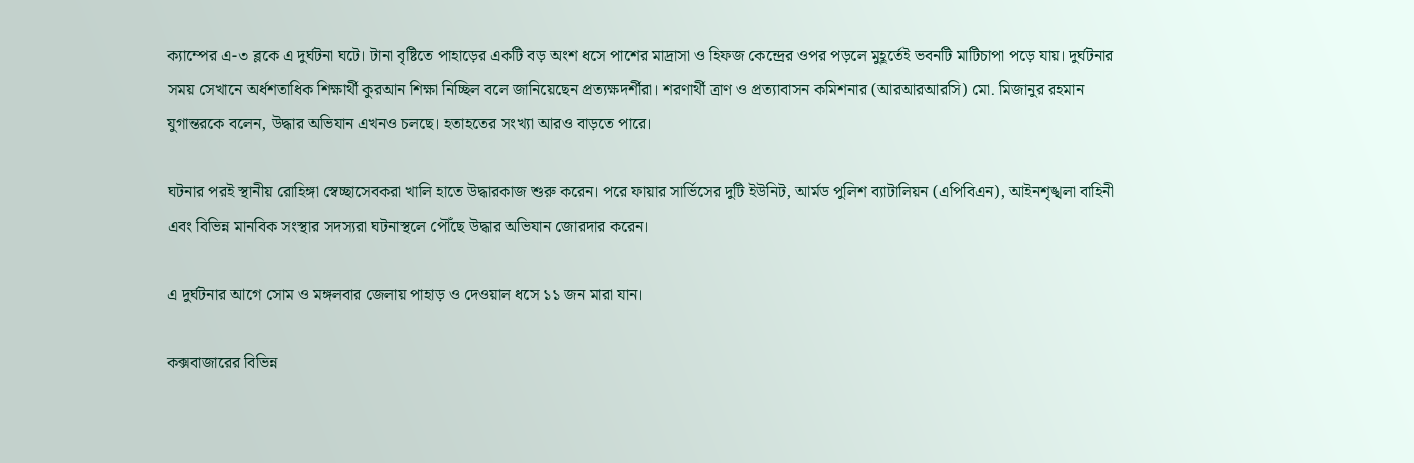ক্যাম্পের এ-৩ ব্লকে এ দুর্ঘটনা ঘটে। টানা বৃষ্টিতে পাহাড়ের একটি বড় অংশ ধসে পাশের মাদ্রাসা ও হিফজ কেন্দ্রের ওপর পড়লে মুহূর্তেই ভবনটি মাটিচাপা পড়ে যায়। দুর্ঘটনার সময় সেখানে অর্ধশতাধিক শিক্ষার্থী কুরআন শিক্ষা নিচ্ছিল বলে জানিয়েছেন প্রত্যক্ষদর্শীরা। শরণার্থী ত্রাণ ও প্রত্যাবাসন কমিশনার (আরআরআরসি) মো. মিজানুর রহমান যুগান্তরকে বলেন, উদ্ধার অভিযান এখনও চলছে। হতাহতের সংখ্যা আরও বাড়তে পারে।

ঘটনার পরই স্থানীয় রোহিঙ্গা স্বেচ্ছাসেবকরা খালি হাতে উদ্ধারকাজ শুরু করেন। পরে ফায়ার সার্ভিসের দুটি ইউনিট, আর্মড পুলিশ ব্যাটালিয়ন (এপিবিএন), আইনশৃঙ্খলা বাহিনী এবং বিভিন্ন মানবিক সংস্থার সদস্যরা ঘটনাস্থলে পৌঁছে উদ্ধার অভিযান জোরদার করেন।

এ দুর্ঘটনার আগে সোম ও মঙ্গলবার জেলায় পাহাড় ও দেওয়াল ধসে ১১ জন মারা যান।

কক্সবাজারের বিভিন্ন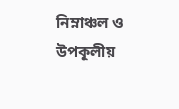নিম্নাঞ্চল ও উপকূলীয়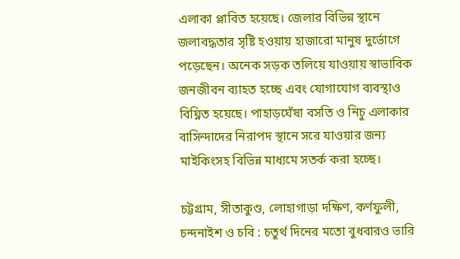এলাকা প্লাবিত হয়েছে। জেলার বিভিন্ন স্থানে জলাবদ্ধতার সৃষ্টি হওয়ায় হাজারো মানুষ দুর্ভোগে পড়েছেন। অনেক সড়ক তলিয়ে যাওয়ায় স্বাভাবিক জনজীবন ব্যাহত হচ্ছে এবং যোগাযোগ ব্যবস্থাও বিঘ্নিত হয়েছে। পাহাড়ঘেঁষা বসতি ও নিচু এলাকার বাসিন্দাদের নিরাপদ স্থানে সরে যাওয়ার জন্য মাইকিংসহ বিভিন্ন মাধ্যমে সতর্ক করা হচ্ছে।

চট্টগ্রাম, সীতাকুণ্ড, লোহাগাড়া দক্ষিণ, কর্ণফুলী, চন্দনাইশ ও চবি : চতুর্থ দিনের মতো বুধবারও ভারি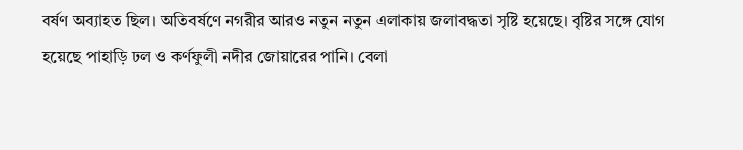বর্ষণ অব্যাহত ছিল। অতিবর্ষণে নগরীর আরও নতুন নতুন এলাকায় জলাবদ্ধতা সৃষ্টি হয়েছে। বৃষ্টির সঙ্গে যোগ হয়েছে পাহাড়ি ঢল ও কর্ণফুলী নদীর জোয়ারের পানি। বেলা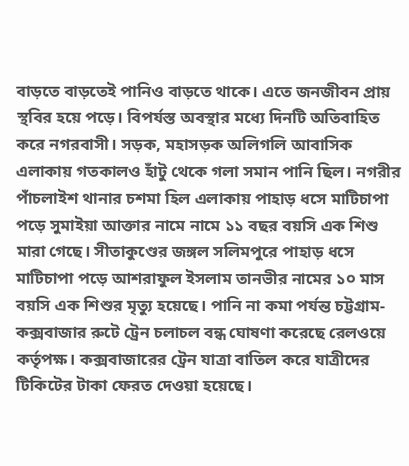বাড়তে বাড়তেই পানিও বাড়তে থাকে। এতে জনজীবন প্রায় স্থবির হয়ে পড়ে। বিপর্যস্ত অবস্থার মধ্যে দিনটি অতিবাহিত করে নগরবাসী। সড়ক, মহাসড়ক অলিগলি আবাসিক এলাকায় গতকালও হাঁটু থেকে গলা সমান পানি ছিল। নগরীর পাঁচলাইশ থানার চশমা হিল এলাকায় পাহাড় ধসে মাটিচাপা পড়ে সুমাইয়া আক্তার নামে নামে ১১ বছর বয়সি এক শিশু মারা গেছে। সীতাকুণ্ডের জঙ্গল সলিমপুরে পাহাড় ধসে মাটিচাপা পড়ে আশরাফুল ইসলাম তানভীর নামের ১০ মাস বয়সি এক শিশুর মৃত্যু হয়েছে। পানি না কমা পর্যন্ত চট্টগ্রাম-কক্সবাজার রুটে ট্রেন চলাচল বন্ধ ঘোষণা করেছে রেলওয়ে কর্তৃপক্ষ। কক্সবাজারের ট্রেন যাত্রা বাতিল করে যাত্রীদের টিকিটের টাকা ফেরত দেওয়া হয়েছে।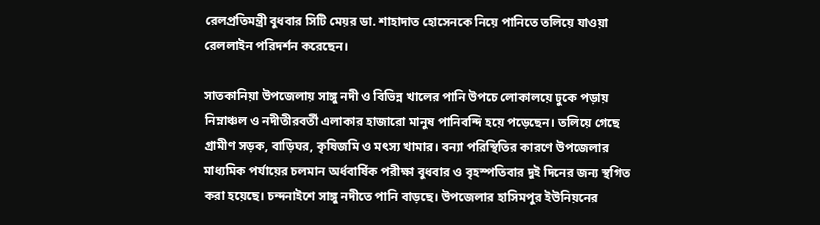রেলপ্রতিমন্ত্রী বুধবার সিটি মেয়র ডা. শাহাদাত হোসেনকে নিয়ে পানিতে তলিয়ে যাওয়া রেললাইন পরিদর্শন করেছেন।

সাতকানিয়া উপজেলায় সাঙ্গু নদী ও বিভিন্ন খালের পানি উপচে লোকালয়ে ঢুকে পড়ায় নিম্নাঞ্চল ও নদীতীরবর্তী এলাকার হাজারো মানুষ পানিবন্দি হয়ে পড়েছেন। তলিয়ে গেছে গ্রামীণ সড়ক, বাড়িঘর, কৃষিজমি ও মৎস্য খামার। বন্যা পরিস্থিতির কারণে উপজেলার মাধ্যমিক পর্যায়ের চলমান অর্ধবার্ষিক পরীক্ষা বুধবার ও বৃহস্পতিবার দুই দিনের জন্য স্থগিত করা হয়েছে। চন্দনাইশে সাঙ্গু নদীতে পানি বাড়ছে। উপজেলার হাসিমপুর ইউনিয়নের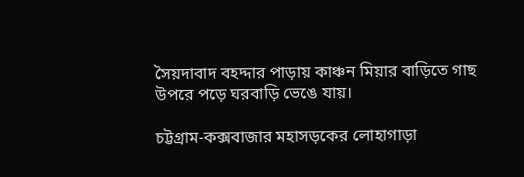সৈয়দাবাদ বহদ্দার পাড়ায় কাঞ্চন মিয়ার বাড়িতে গাছ উপরে পড়ে ঘরবাড়ি ভেঙে যায়।

চট্টগ্রাম-কক্সবাজার মহাসড়কের লোহাগাড়া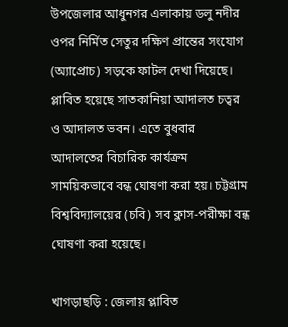উপজেলার আধুনগর এলাকায় ডলু নদীর ওপর নির্মিত সেতুর দক্ষিণ প্রান্তের সংযোগ (অ্যাপ্রোচ) সড়কে ফাটল দেখা দিয়েছে। প্লাবিত হয়েছে সাতকানিয়া আদালত চত্বর ও আদালত ভবন। এতে বুধবার আদালতের বিচারিক কার্যক্রম সাময়িকভাবে বন্ধ ঘোষণা করা হয়। চট্টগ্রাম বিশ্ববিদ্যালয়ের (চবি) সব ক্লাস-পরীক্ষা বন্ধ ঘোষণা করা হয়েছে।

খাগড়াছড়ি : জেলায় প্লাবিত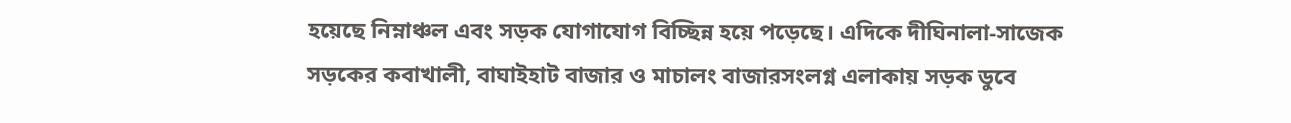হয়েছে নিম্নাঞ্চল এবং সড়ক যোগাযোগ বিচ্ছিন্ন হয়ে পড়েছে। এদিকে দীঘিনালা-সাজেক সড়কের কবাখালী, বাঘাইহাট বাজার ও মাচালং বাজারসংলগ্ন এলাকায় সড়ক ডুবে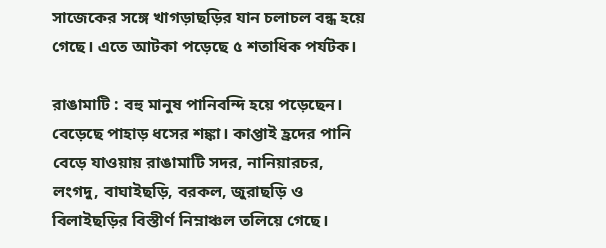সাজেকের সঙ্গে খাগড়াছড়ির যান চলাচল বন্ধ হয়ে গেছে। এতে আটকা পড়েছে ৫ শতাধিক পর্যটক।

রাঙামাটি : বহু মানুষ পানিবন্দি হয়ে পড়েছেন। বেড়েছে পাহাড় ধসের শঙ্কা। কাপ্তাই হ্রদের পানি বেড়ে যাওয়ায় রাঙামাটি সদর, নানিয়ারচর, লংগদু, বাঘাইছড়ি, বরকল, জুরাছড়ি ও বিলাইছড়ির বিস্তীর্ণ নিম্নাঞ্চল তলিয়ে গেছে।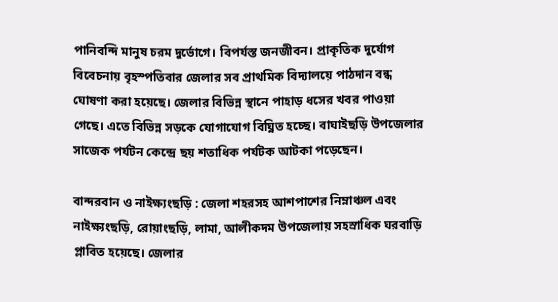পানিবন্দি মানুষ চরম দুর্ভোগে। বিপর্যস্ত জনজীবন। প্রাকৃতিক দুর্যোগ বিবেচনায় বৃহস্পতিবার জেলার সব প্রাথমিক বিদ্যালয়ে পাঠদান বন্ধ ঘোষণা করা হয়েছে। জেলার বিভিন্ন স্থানে পাহাড় ধসের খবর পাওয়া গেছে। এতে বিভিন্ন সড়কে যোগাযোগ বিঘ্নিত হচ্ছে। বাঘাইছড়ি উপজেলার সাজেক পর্যটন কেন্দ্রে ছয় শতাধিক পর্যটক আটকা পড়েছেন।

বান্দরবান ও নাইক্ষ্যংছড়ি : জেলা শহরসহ আশপাশের নিম্নাঞ্চল এবং নাইক্ষ্যংছড়ি, রোয়াংছড়ি, লামা, আলীকদম উপজেলায় সহস্রাধিক ঘরবাড়ি প্লাবিত হয়েছে। জেলার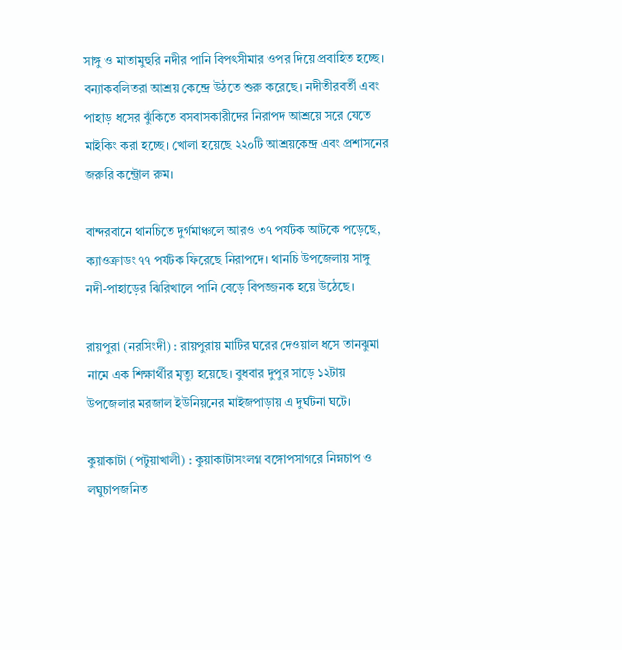সাঙ্গু ও মাতামুহুরি নদীর পানি বিপৎসীমার ওপর দিয়ে প্রবাহিত হচ্ছে। বন্যাকবলিতরা আশ্রয় কেন্দ্রে উঠতে শুরু করেছে। নদীতীরবর্তী এবং পাহাড় ধসের ঝুঁকিতে বসবাসকারীদের নিরাপদ আশ্রয়ে সরে যেতে মাইকিং করা হচ্ছে। খোলা হয়েছে ২২০টি আশ্রয়কেন্দ্র এবং প্রশাসনের জরুরি কন্ট্রোল রুম।

বান্দরবানে থানচিতে দুর্গমাঞ্চলে আরও ৩৭ পর্যটক আটকে পড়েছে, ক্যাওক্রাডং ৭৭ পর্যটক ফিরেছে নিরাপদে। থানচি উপজেলায় সাঙ্গু নদী-পাহাড়ের ঝিরিখালে পানি বেড়ে বিপজ্জনক হয়ে উঠেছে।

রায়পুরা (নরসিংদী) : রায়পুরায় মাটির ঘরের দেওয়াল ধসে তানঝুমা নামে এক শিক্ষার্থীর মৃত্যু হয়েছে। বুধবার দুপুর সাড়ে ১২টায় উপজেলার মরজাল ইউনিয়নের মাইজপাড়ায় এ দুর্ঘটনা ঘটে।

কুয়াকাটা (পটুয়াখালী) : কুয়াকাটাসংলগ্ন বঙ্গোপসাগরে নিম্নচাপ ও লঘুচাপজনিত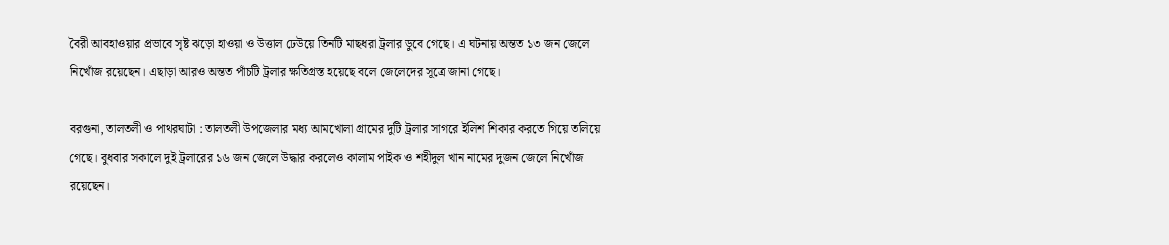বৈরী আবহাওয়ার প্রভাবে সৃষ্ট ঝড়ো হাওয়া ও উত্তাল ঢেউয়ে তিনটি মাছধরা ট্রলার ডুবে গেছে। এ ঘটনায় অন্তত ১৩ জন জেলে নিখোঁজ রয়েছেন। এছাড়া আরও অন্তত পাঁচটি ট্রলার ক্ষতিগ্রস্ত হয়েছে বলে জেলেদের সূত্রে জানা গেছে।

বরগুনা, তালতলী ও পাথরঘাটা : তালতলী উপজেলার মধ্য আমখোলা গ্রামের দুটি ট্রলার সাগরে ইলিশ শিকার করতে গিয়ে তলিয়ে গেছে। বুধবার সকালে দুই ট্রলারের ১৬ জন জেলে উদ্ধার করলেও কালাম পাইক ও শহীদুল খান নামের দুজন জেলে নিখোঁজ রয়েছেন।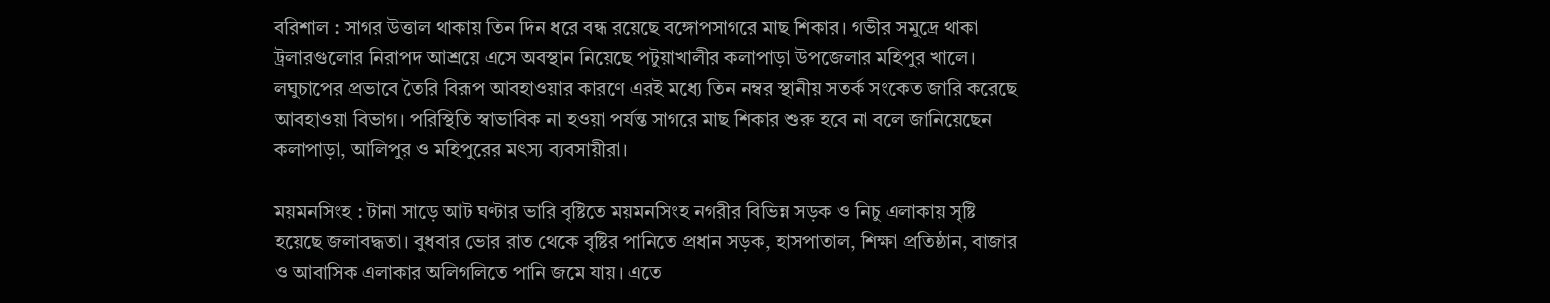বরিশাল : সাগর উত্তাল থাকায় তিন দিন ধরে বন্ধ রয়েছে বঙ্গোপসাগরে মাছ শিকার। গভীর সমুদ্রে থাকা ট্রলারগুলোর নিরাপদ আশ্রয়ে এসে অবস্থান নিয়েছে পটুয়াখালীর কলাপাড়া উপজেলার মহিপুর খালে। লঘুচাপের প্রভাবে তৈরি বিরূপ আবহাওয়ার কারণে এরই মধ্যে তিন নম্বর স্থানীয় সতর্ক সংকেত জারি করেছে আবহাওয়া বিভাগ। পরিস্থিতি স্বাভাবিক না হওয়া পর্যন্ত সাগরে মাছ শিকার শুরু হবে না বলে জানিয়েছেন কলাপাড়া, আলিপুর ও মহিপুরের মৎস্য ব্যবসায়ীরা।

ময়মনসিংহ : টানা সাড়ে আট ঘণ্টার ভারি বৃষ্টিতে ময়মনসিংহ নগরীর বিভিন্ন সড়ক ও নিচু এলাকায় সৃষ্টি হয়েছে জলাবদ্ধতা। বুধবার ভোর রাত থেকে বৃষ্টির পানিতে প্রধান সড়ক, হাসপাতাল, শিক্ষা প্রতিষ্ঠান, বাজার ও আবাসিক এলাকার অলিগলিতে পানি জমে যায়। এতে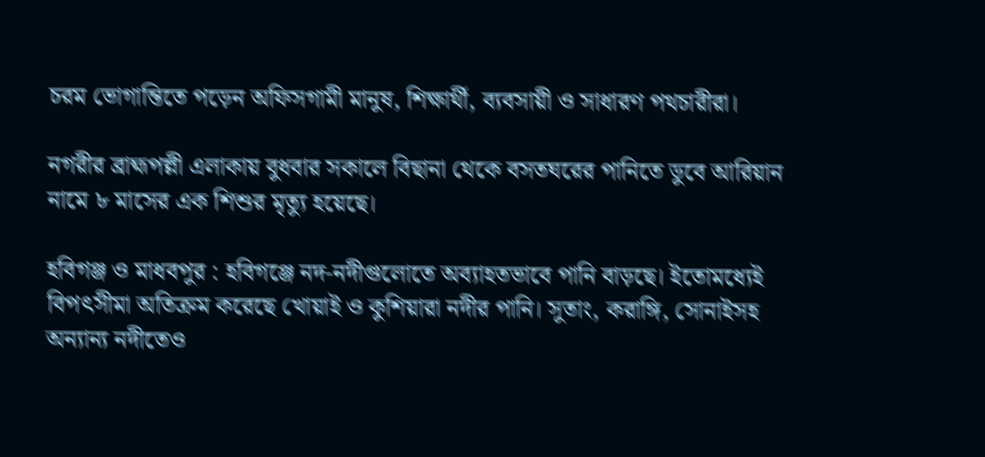চরম ভোগান্তিতে পড়েন অফিসগামী মানুষ, শিক্ষার্থী, ব্যবসায়ী ও সাধারণ পথচারীরা।

নগরীর ব্রাহ্মপল্লী এলাকায় বুধবার সকালে বিছানা থেকে বসতঘরের পানিতে ডুবে আরিয়ান নামে ৮ মাসের এক শিশুর মৃত্যু হয়েছে।

হবিগঞ্জ ও মাধবপুর : হবিগঞ্জে নদ-নদীগুলোতে অব্যাহতভাবে পানি বাড়ছে। ইতোমধ্যেই বিপৎসীমা অতিক্রম করেছে খোয়াই ও কুশিয়ারা নদীর পানি। সুতাং, করাঙ্গি, সোনাইসহ অন্যান্য নদীতেও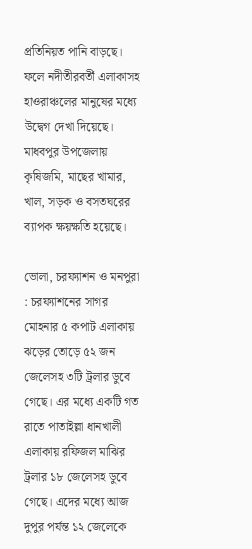প্রতিনিয়ত পানি বাড়ছে। ফলে নদীতীরবর্তী এলাকাসহ হাওরাঞ্চলের মানুষের মধ্যে উদ্বেগ দেখা দিয়েছে। মাধবপুর উপজেলায় কৃষিজমি, মাছের খামার, খাল, সড়ক ও বসতঘরের ব্যাপক ক্ষয়ক্ষতি হয়েছে।

ভোলা, চরফ্যাশন ও মনপুরা : চরফ্যাশনের সাগর মোহনার ৫ কপাট এলাকায় ঝড়ের তোড়ে ৫২ জন জেলেসহ ৩টি ট্রলার ডুবে গেছে। এর মধ্যে একটি গত রাতে পাতাইল্লা ধানখালী এলাকায় রফিজল মাঝির ট্রলার ১৮ জেলেসহ ডুবে গেছে। এদের মধ্যে আজ দুপুর পর্যন্ত ১২ জেলেকে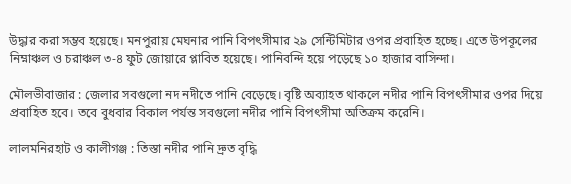উদ্ধার করা সম্ভব হয়েছে। মনপুরায় মেঘনার পানি বিপৎসীমার ২৯ সেন্টিমিটার ওপর প্রবাহিত হচ্ছে। এতে উপকূলের নিম্নাঞ্চল ও চরাঞ্চল ৩-৪ ফুট জোয়ারে প্লাবিত হয়েছে। পানিবন্দি হয়ে পড়েছে ১০ হাজার বাসিন্দা।

মৌলভীবাজার : জেলার সবগুলো নদ নদীতে পানি বেড়েছে। বৃষ্টি অব্যাহত থাকলে নদীর পানি বিপৎসীমার ওপর দিয়ে প্রবাহিত হবে। তবে বুধবার বিকাল পর্যন্ত সবগুলো নদীর পানি বিপৎসীমা অতিক্রম করেনি।

লালমনিরহাট ও কালীগঞ্জ : তিস্তা নদীর পানি দ্রুত বৃদ্ধি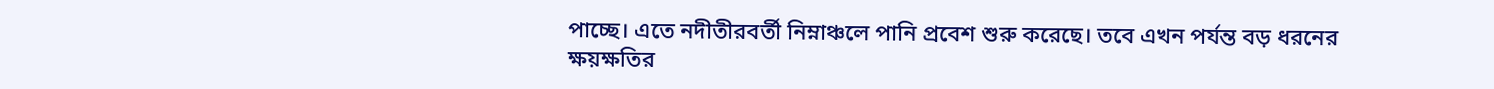পাচ্ছে। এতে নদীতীরবর্তী নিম্নাঞ্চলে পানি প্রবেশ শুরু করেছে। তবে এখন পর্যন্ত বড় ধরনের ক্ষয়ক্ষতির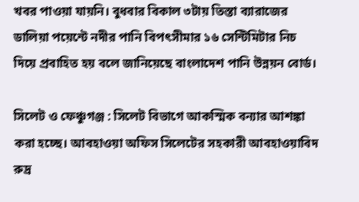খবর পাওয়া যায়নি। বুধবার বিকাল ৩টায় তিস্তা ব্যারাজের ডালিয়া পয়েন্টে নদীর পানি বিপৎসীমার ১৬ সেন্টিমিটার নিচ দিয়ে প্রবাহিত হয় বলে জানিয়েছে বাংলাদেশ পানি উন্নয়ন বোর্ড।

সিলেট ও ফেঞ্চুগঞ্জ : সিলেট বিভাগে আকস্মিক বন্যার আশঙ্কা করা হচ্ছে। আবহাওয়া অফিস সিলেটের সহকারী আবহাওয়াবিদ রুদ্র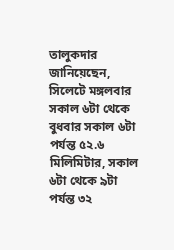তালুকদার জানিয়েছেন, সিলেটে মঙ্গলবার সকাল ৬টা থেকে বুধবার সকাল ৬টা পর্যন্ত ৫২.৬ মিলিমিটার, সকাল ৬টা থেকে ৯টা পর্যন্ত ৩২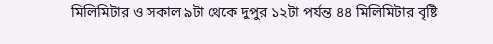মিলিমিটার ও সকাল ৯টা থেকে দুপুর ১২টা পর্যন্ত ৪৪ মিলিমিটার বৃষ্টি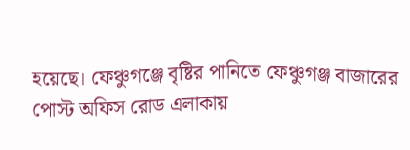হয়েছে। ফেঞ্চুগঞ্জে বৃষ্টির পানিতে ফেঞ্চুগঞ্জ বাজারের পোস্ট অফিস রোড এলাকায়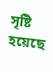সৃষ্টি হয়েছে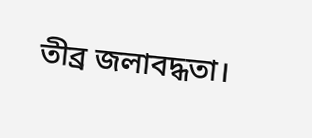তীব্র জলাবদ্ধতা।